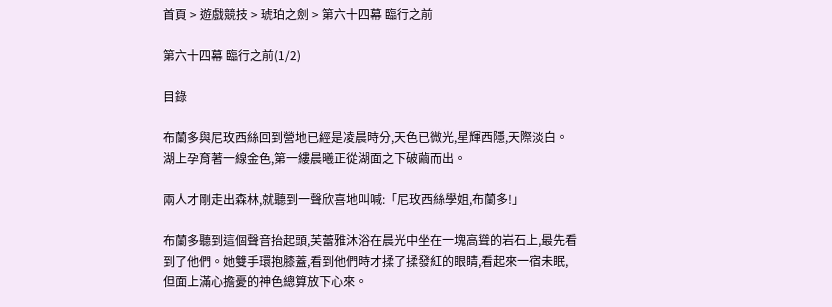首頁 > 遊戲競技 > 琥珀之劍 > 第六十四幕 臨行之前

第六十四幕 臨行之前(1/2)

目錄

布蘭多與尼玫西絲回到營地已經是凌晨時分,天色已微光,星輝西隱,天際淡白。湖上孕育著一線金色,第一縷晨曦正從湖面之下破繭而出。

兩人才剛走出森林,就聽到一聲欣喜地叫喊:「尼玫西絲學姐,布蘭多!」

布蘭多聽到這個聲音抬起頭,芙蕾雅沐浴在晨光中坐在一塊高聳的岩石上,最先看到了他們。她雙手環抱膝蓋,看到他們時才揉了揉發紅的眼睛,看起來一宿未眠,但面上滿心擔憂的神色總算放下心來。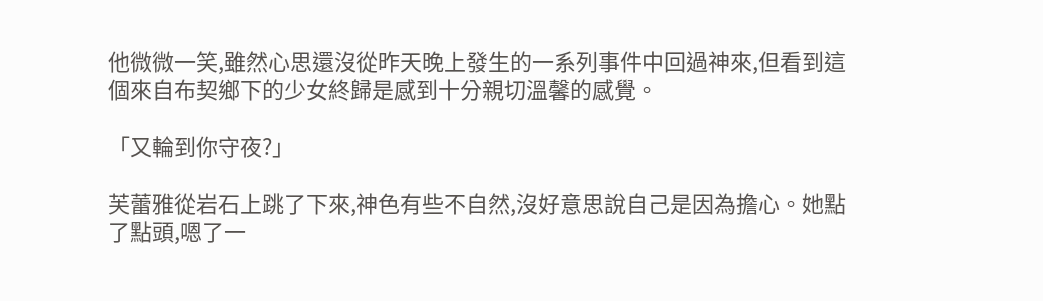他微微一笑,雖然心思還沒從昨天晚上發生的一系列事件中回過神來,但看到這個來自布契鄉下的少女終歸是感到十分親切溫馨的感覺。

「又輪到你守夜?」

芙蕾雅從岩石上跳了下來,神色有些不自然,沒好意思說自己是因為擔心。她點了點頭,嗯了一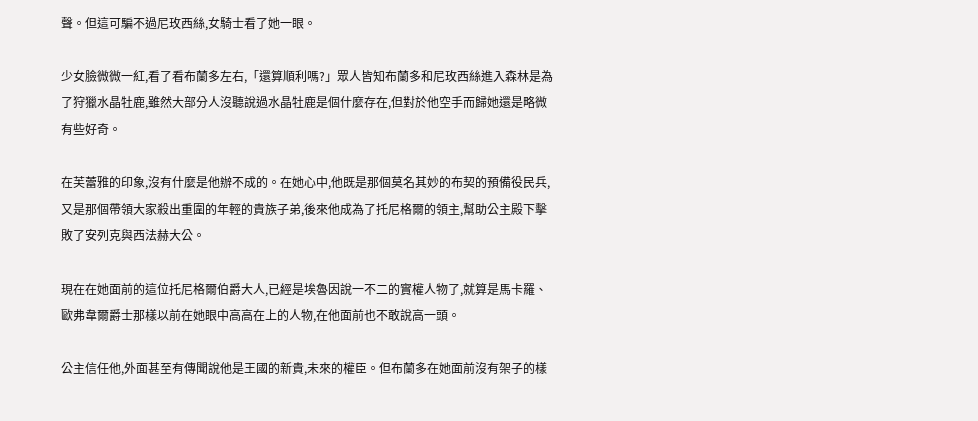聲。但這可騙不過尼玫西絲,女騎士看了她一眼。

少女臉微微一紅,看了看布蘭多左右,「還算順利嗎?」眾人皆知布蘭多和尼玫西絲進入森林是為了狩獵水晶牡鹿,雖然大部分人沒聽說過水晶牡鹿是個什麼存在,但對於他空手而歸她還是略微有些好奇。

在芙蕾雅的印象,沒有什麼是他辦不成的。在她心中,他既是那個莫名其妙的布契的預備役民兵,又是那個帶領大家殺出重圍的年輕的貴族子弟,後來他成為了托尼格爾的領主,幫助公主殿下擊敗了安列克與西法赫大公。

現在在她面前的這位托尼格爾伯爵大人,已經是埃魯因說一不二的實權人物了,就算是馬卡羅、歐弗韋爾爵士那樣以前在她眼中高高在上的人物,在他面前也不敢說高一頭。

公主信任他,外面甚至有傳聞說他是王國的新貴,未來的權臣。但布蘭多在她面前沒有架子的樣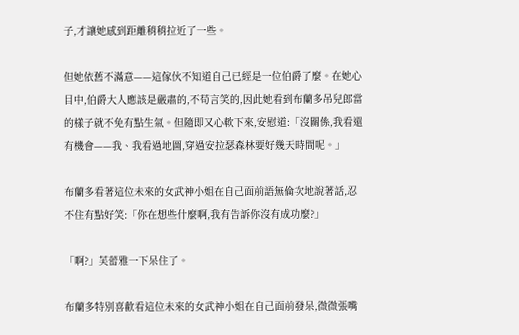子,才讓她感到距離稍稍拉近了一些。

但她依舊不滿意——這傢伙不知道自己已經是一位伯爵了麼。在她心目中,伯爵大人應該是嚴肅的,不苟言笑的,因此她看到布蘭多吊兒郎當的樣子就不免有點生氣。但隨即又心軟下來,安慰道:「沒關係,我看還有機會——我、我看過地圖,穿過安拉瑟森林要好幾天時間呢。」

布蘭多看著這位未來的女武神小姐在自己面前語無倫次地說著話,忍不住有點好笑:「你在想些什麼啊,我有告訴你沒有成功麼?」

「啊?」芙蕾雅一下呆住了。

布蘭多特別喜歡看這位未來的女武神小姐在自己面前發呆,微微張嘴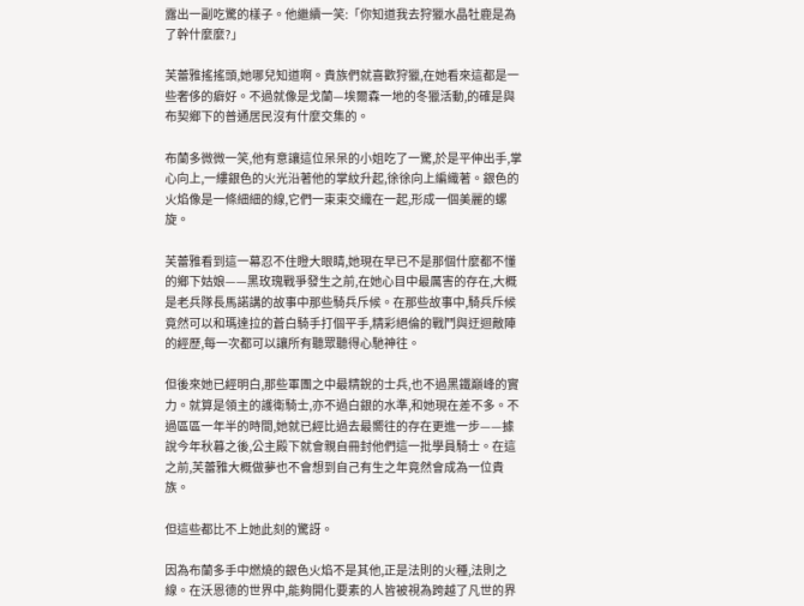露出一副吃驚的樣子。他繼續一笑:「你知道我去狩獵水晶牡鹿是為了幹什麼麼?」

芙蕾雅搖搖頭,她哪兒知道啊。貴族們就喜歡狩獵,在她看來這都是一些奢侈的癖好。不過就像是戈蘭—埃爾森一地的冬獵活動,的確是與布契鄉下的普通居民沒有什麼交集的。

布蘭多微微一笑,他有意讓這位呆呆的小姐吃了一驚,於是平伸出手,掌心向上,一縷銀色的火光沿著他的掌紋升起,徐徐向上編織著。銀色的火焰像是一條細細的線,它們一束束交織在一起,形成一個美麗的螺旋。

芙蕾雅看到這一幕忍不住瞪大眼睛,她現在早已不是那個什麼都不懂的鄉下姑娘——黑玫瑰戰爭發生之前,在她心目中最厲害的存在,大概是老兵隊長馬諾講的故事中那些騎兵斥候。在那些故事中,騎兵斥候竟然可以和瑪達拉的蒼白騎手打個平手,精彩絕倫的戰鬥與迂迴敵陣的經歷,每一次都可以讓所有聽眾聽得心馳神往。

但後來她已經明白,那些軍團之中最精銳的士兵,也不過黑鐵巔峰的實力。就算是領主的護衛騎士,亦不過白銀的水準,和她現在差不多。不過區區一年半的時間,她就已經比過去最嚮往的存在更進一步——據說今年秋暮之後,公主殿下就會親自冊封他們這一批學員騎士。在這之前,芙蕾雅大概做夢也不會想到自己有生之年竟然會成為一位貴族。

但這些都比不上她此刻的驚訝。

因為布蘭多手中燃燒的銀色火焰不是其他,正是法則的火種,法則之線。在沃恩德的世界中,能夠開化要素的人皆被視為跨越了凡世的界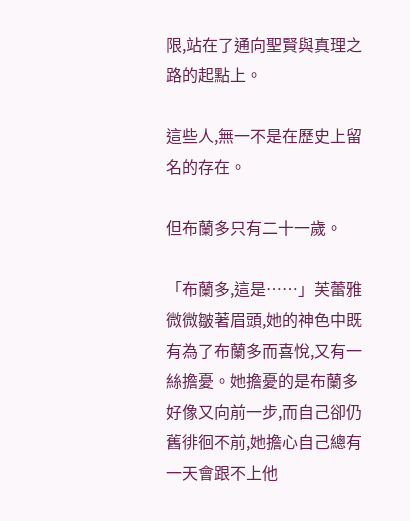限,站在了通向聖賢與真理之路的起點上。

這些人,無一不是在歷史上留名的存在。

但布蘭多只有二十一歲。

「布蘭多,這是……」芙蕾雅微微皺著眉頭,她的神色中既有為了布蘭多而喜悅,又有一絲擔憂。她擔憂的是布蘭多好像又向前一步,而自己卻仍舊徘徊不前,她擔心自己總有一天會跟不上他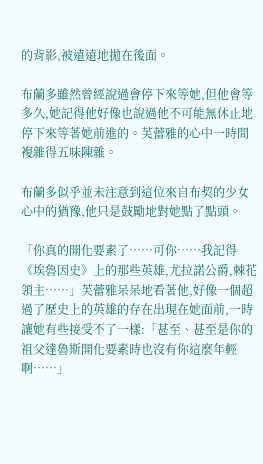的背影,被遠遠地拋在後面。

布蘭多雖然曾經說過會停下來等她,但他會等多久,她記得他好像也說過他不可能無休止地停下來等著她前進的。芙蕾雅的心中一時間複雜得五味陳雜。

布蘭多似乎並未注意到這位來自布契的少女心中的猶豫,他只是鼓勵地對她點了點頭。

「你真的開化要素了……可你……我記得《埃魯因史》上的那些英雄,尤拉諾公爵,棘花領主……」芙蕾雅呆呆地看著他,好像一個超過了歷史上的英雄的存在出現在她面前,一時讓她有些接受不了一樣:「甚至、甚至是你的祖父達魯斯開化要素時也沒有你這麼年輕啊……」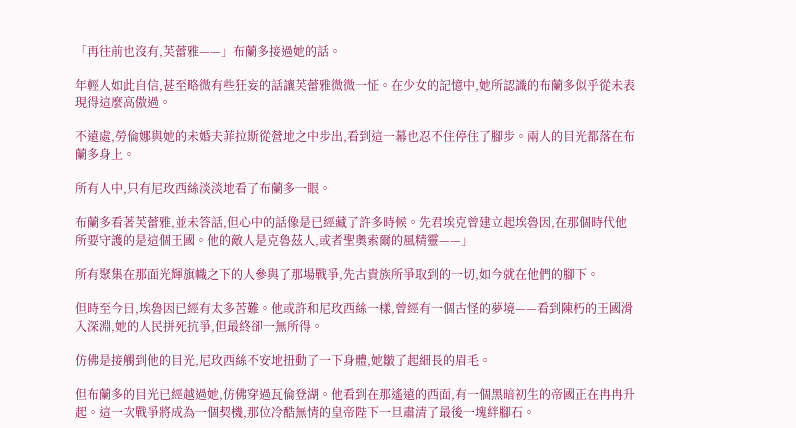「再往前也沒有,芙蕾雅——」布蘭多接過她的話。

年輕人如此自信,甚至略微有些狂妄的話讓芙蕾雅微微一怔。在少女的記憶中,她所認識的布蘭多似乎從未表現得這麼高傲過。

不遠處,勞倫娜與她的未婚夫菲拉斯從營地之中步出,看到這一幕也忍不住停住了腳步。兩人的目光都落在布蘭多身上。

所有人中,只有尼玫西絲淡淡地看了布蘭多一眼。

布蘭多看著芙蕾雅,並未答話,但心中的話像是已經藏了許多時候。先君埃克曾建立起埃魯因,在那個時代他所要守護的是這個王國。他的敵人是克魯茲人,或者聖奧索爾的風精靈——」

所有聚集在那面光輝旗幟之下的人參與了那場戰爭,先古貴族所爭取到的一切,如今就在他們的腳下。

但時至今日,埃魯因已經有太多苦難。他或許和尼玫西絲一樣,曾經有一個古怪的夢境——看到陳朽的王國滑入深淵,她的人民拼死抗爭,但最終卻一無所得。

仿佛是接觸到他的目光,尼玫西絲不安地扭動了一下身體,她皺了起細長的眉毛。

但布蘭多的目光已經越過她,仿佛穿過瓦倫登湖。他看到在那遙遠的西面,有一個黑暗初生的帝國正在冉冉升起。這一次戰爭將成為一個契機,那位冷酷無情的皇帝陛下一旦肅清了最後一塊絆腳石。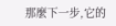那麼下一步,它的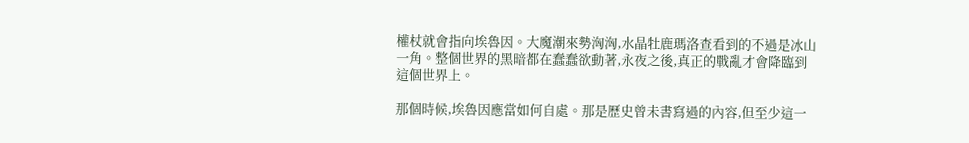權杖就會指向埃魯因。大魔潮來勢洶洶,水晶牡鹿瑪洛查看到的不過是冰山一角。整個世界的黑暗都在蠢蠢欲動著,永夜之後,真正的戰亂才會降臨到這個世界上。

那個時候,埃魯因應當如何自處。那是歷史曾未書寫過的內容,但至少這一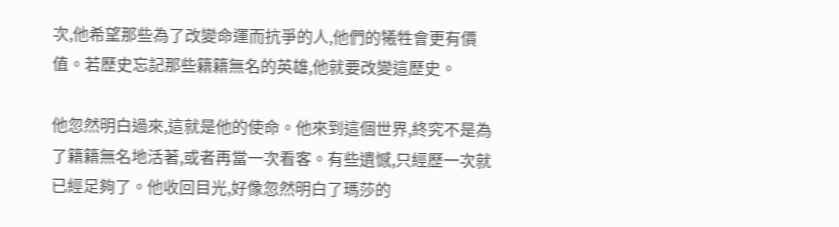次,他希望那些為了改變命運而抗爭的人,他們的犧牲會更有價值。若歷史忘記那些籍籍無名的英雄,他就要改變這歷史。

他忽然明白過來,這就是他的使命。他來到這個世界,終究不是為了籍籍無名地活著,或者再當一次看客。有些遺憾,只經歷一次就已經足夠了。他收回目光,好像忽然明白了瑪莎的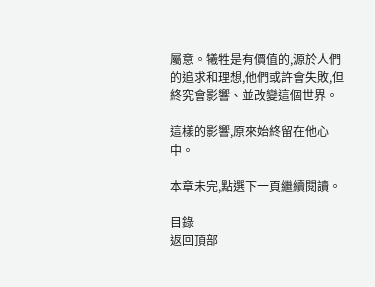屬意。犧牲是有價值的,源於人們的追求和理想,他們或許會失敗,但終究會影響、並改變這個世界。

這樣的影響,原來始終留在他心中。

本章未完,點選下一頁繼續閱讀。

目錄
返回頂部